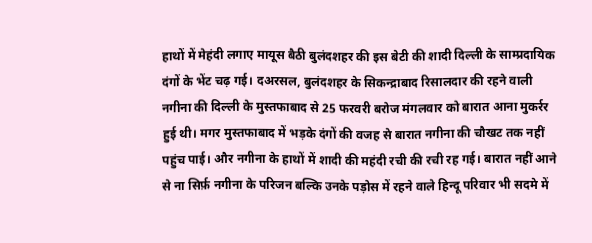हाथों में मेहंदी लगाए मायूस बैठी बुलंदशहर की इस बेटी की शादी दिल्ली के साम्प्रदायिक दंगों के भेंट चढ़ गई। दअरसल, बुलंदशहर के सिकन्द्राबाद रिसालदार की रहने वाली नगीना की दिल्ली के मुस्तफाबाद से 25 फरवरी बरोज मंगलवार को बारात आना मुकर्रर हुई थी। मगर मुस्तफाबाद में भड़के दंगों की वजह से बारात नगीना की चौखट तक नहीं पहुंच पाई। और नगीना के हाथों में शादी की महंदी रची की रची रह गई। बारात नहीं आने से ना सिर्फ़ नगीना के परिजन बल्कि उनके पड़ोस में रहने वाले हिन्दू परिवार भी सदमे में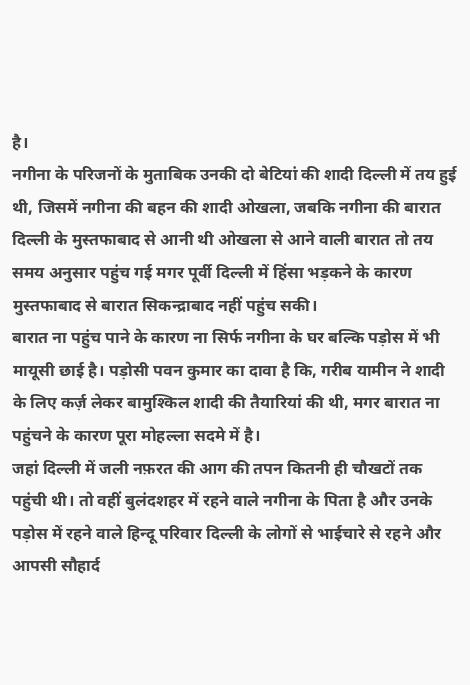है।
नगीना के परिजनों के मुताबिक उनकी दो बेटियां की शादी दिल्ली में तय हुई थी, जिसमें नगीना की बहन की शादी ओखला, जबकि नगीना की बारात दिल्ली के मुस्तफाबाद से आनी थी ओखला से आने वाली बारात तो तय समय अनुसार पहुंच गई मगर पूर्वी दिल्ली में हिंसा भड़कने के कारण मुस्तफाबाद से बारात सिकन्द्राबाद नहीं पहुंच सकी।
बारात ना पहुंच पाने के कारण ना सिर्फ नगीना के घर बल्कि पड़ोस में भी मायूसी छाई है। पड़ोसी पवन कुमार का दावा है कि, गरीब यामीन ने शादी के लिए कर्ज़ लेकर बामुश्किल शादी की तैयारियां की थी, मगर बारात ना पहुंचने के कारण पूरा मोहल्ला सदमे में है।
जहां दिल्ली में जली नफ़रत की आग की तपन कितनी ही चौखटों तक पहुंची थी। तो वहीं बुलंदशहर में रहने वाले नगीना के पिता है और उनके पड़ोस में रहने वाले हिन्दू परिवार दिल्ली के लोगों से भाईचारे से रहने और आपसी सौहार्द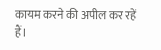कायम करने की अपील कर रहें हैं।